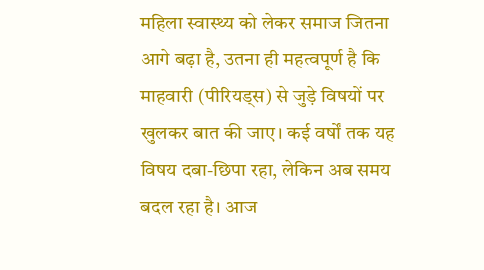महिला स्वास्थ्य को लेकर समाज जितना आगे बढ़ा है, उतना ही महत्वपूर्ण है कि माहवारी (पीरियड्स) से जुड़े विषयों पर खुलकर बात की जाए। कई वर्षों तक यह विषय दबा-छिपा रहा, लेकिन अब समय बदल रहा है। आज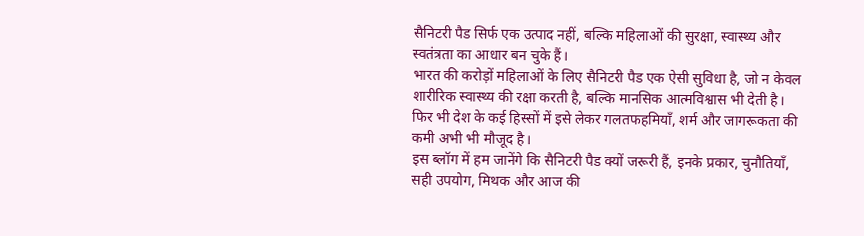सैनिटरी पैड सिर्फ एक उत्पाद नहीं, बल्कि महिलाओं की सुरक्षा, स्वास्थ्य और स्वतंत्रता का आधार बन चुके हैं।
भारत की करोड़ों महिलाओं के लिए सैनिटरी पैड एक ऐसी सुविधा है, जो न केवल शारीरिक स्वास्थ्य की रक्षा करती है, बल्कि मानसिक आत्मविश्वास भी देती है। फिर भी देश के कई हिस्सों में इसे लेकर गलतफहमियाँ, शर्म और जागरूकता की कमी अभी भी मौजूद है।
इस ब्लॉग में हम जानेंगे कि सैनिटरी पैड क्यों जरूरी हैं, इनके प्रकार, चुनौतियाँ, सही उपयोग, मिथक और आज की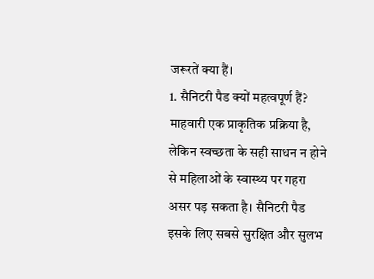जरूरतें क्या हैं।
1. सैनिटरी पैड क्यों महत्वपूर्ण हैं?
माहवारी एक प्राकृतिक प्रक्रिया है, लेकिन स्वच्छता के सही साधन न होने से महिलाओं के स्वास्थ्य पर गहरा असर पड़ सकता है। सैनिटरी पैड इसके लिए सबसे सुरक्षित और सुलभ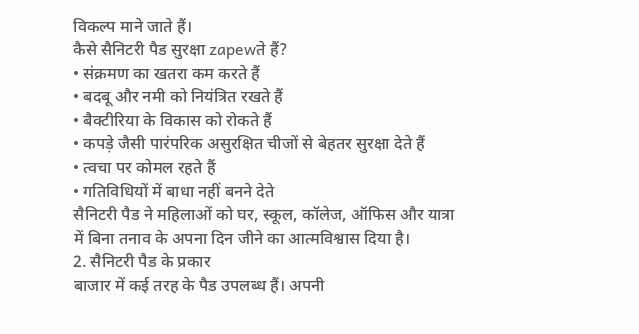विकल्प माने जाते हैं।
कैसे सैनिटरी पैड सुरक्षा zapewते हैं?
• संक्रमण का खतरा कम करते हैं
• बदबू और नमी को नियंत्रित रखते हैं
• बैक्टीरिया के विकास को रोकते हैं
• कपड़े जैसी पारंपरिक असुरक्षित चीजों से बेहतर सुरक्षा देते हैं
• त्वचा पर कोमल रहते हैं
• गतिविधियों में बाधा नहीं बनने देते
सैनिटरी पैड ने महिलाओं को घर, स्कूल, कॉलेज, ऑफिस और यात्रा में बिना तनाव के अपना दिन जीने का आत्मविश्वास दिया है।
2. सैनिटरी पैड के प्रकार
बाजार में कई तरह के पैड उपलब्ध हैं। अपनी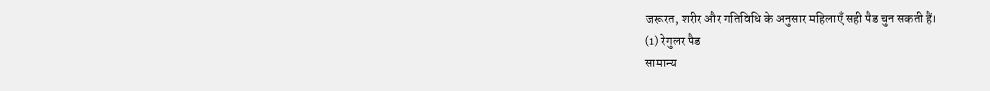जरूरत, शरीर और गतिविधि के अनुसार महिलाएँ सही पैड चुन सकती हैं।
(1) रेगुलर पैड
सामान्य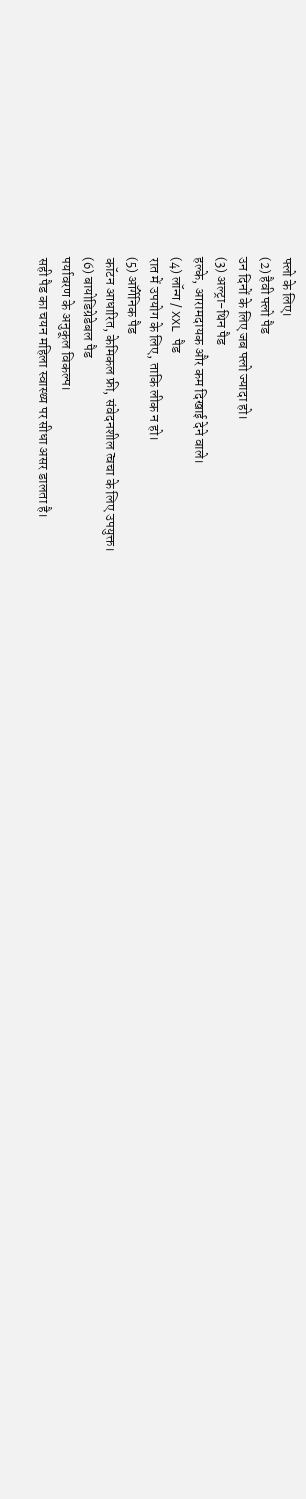फ्लो के लिए।
(2) हैवी फ्लो पैड
उन दिनों के लिए जब फ्लो ज्यादा हो।
(3) अल्ट्रा-थिन पैड
हल्के, आरामदायक और कम दिखाई देने वाले।
(4) लॉन्ग / XXL पैड
रात में उपयोग के लिए, ताकि लीक न हो।
(5) ऑर्गेनिक पैड
कॉटन आधारित, केमिकल फ्री, संवेदनशील त्वचा के लिए उपयुक्त।
(6) बायोडिग्रेडेबल पैड
पर्यावरण के अनुकूल विकल्प।
सही पैड का चयन महिला स्वास्थ्य पर सीधा असर डालता है।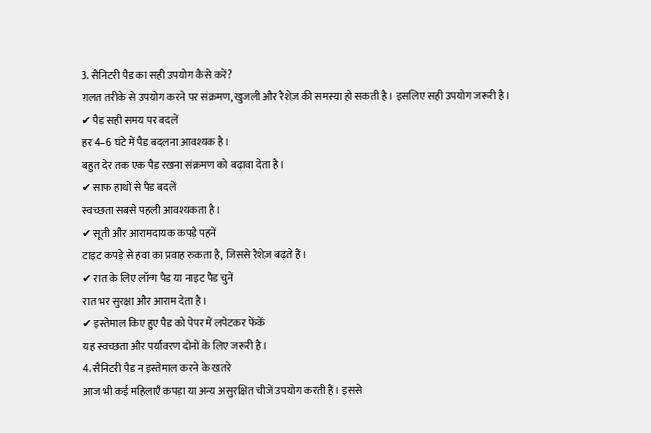3. सैनिटरी पैड का सही उपयोग कैसे करें?
ग़लत तरीके से उपयोग करने पर संक्रमण, खुजली और रैशेज़ की समस्या हो सकती है। इसलिए सही उपयोग जरूरी है।
✔ पैड सही समय पर बदलें
हर 4–6 घंटे में पैड बदलना आवश्यक है।
बहुत देर तक एक पैड रखना संक्रमण को बढ़ावा देता है।
✔ साफ हाथों से पैड बदलें
स्वच्छता सबसे पहली आवश्यकता है।
✔ सूती और आरामदायक कपड़े पहनें
टाइट कपड़े से हवा का प्रवाह रुकता है, जिससे रैशेज़ बढ़ते हैं।
✔ रात के लिए लॉन्ग पैड या नाइट पैड चुनें
रात भर सुरक्षा और आराम देता है।
✔ इस्तेमाल किए हुए पैड को पेपर में लपेटकर फेंकें
यह स्वच्छता और पर्यावरण दोनों के लिए जरूरी है।
4. सैनिटरी पैड न इस्तेमाल करने के खतरे
आज भी कई महिलाएँ कपड़ा या अन्य असुरक्षित चीजें उपयोग करती हैं। इससे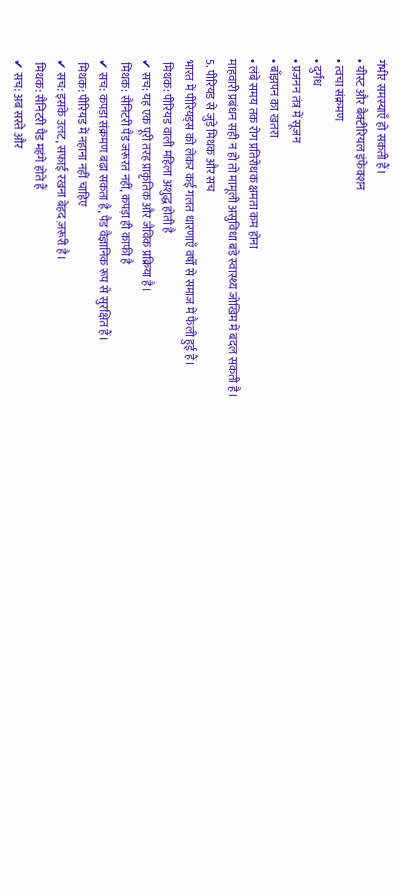गंभीर समस्याएँ हो सकती हैं।
• यीस्ट और बैक्टीरियल इंफेक्शन
• त्वचा संक्रमण
• दुर्गंध
• प्रजनन तंत्र में सूजन
• बाँझपन का खतरा
• लंबे समय तक रोग प्रतिरोधक क्षमता कम होना
माहवारी प्रबंधन सही न हो तो मामूली असुविधा बड़े स्वास्थ्य जोखिम में बदल सकती है।
5. पीरियड से जुड़े मिथक और सच
भारत में पीरियड्स को लेकर कई गलत धारणाएँ वर्षों से समाज में फैली हुई हैं।
 मिथक: पीरियड वाली महिला अशुद्ध होती है
✔ सच: यह एक पूरी तरह प्राकृतिक और जैविक प्रक्रिया है।
 मिथक: सैनिटरी पैड जरूरत नहीं, कपड़ा ही काफी है
✔ सच: कपड़ा संक्रमण बढ़ा सकता है, पैड वैज्ञानिक रूप से सुरक्षित हैं।
 मिथक: पीरियड में नहाना नहीं चाहिए
✔ सच: इसके उलट, सफाई रखना बेहद ज़रूरी है।
 मिथक: सैनिटरी पैड महंगे होते हैं
✔ सच: अब सस्ते और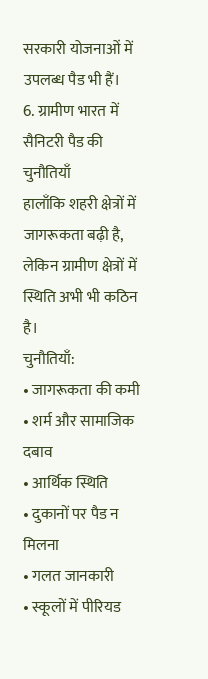सरकारी योजनाओं में उपलब्ध पैड भी हैं।
6. ग्रामीण भारत में सैनिटरी पैड की चुनौतियाँ
हालाँकि शहरी क्षेत्रों में जागरूकता बढ़ी है, लेकिन ग्रामीण क्षेत्रों में स्थिति अभी भी कठिन है।
चुनौतियाँ:
• जागरूकता की कमी
• शर्म और सामाजिक दबाव
• आर्थिक स्थिति
• दुकानों पर पैड न मिलना
• गलत जानकारी
• स्कूलों में पीरियड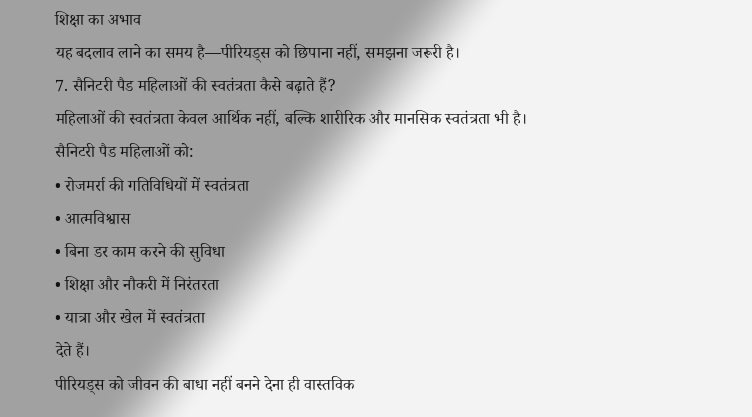शिक्षा का अभाव
यह बदलाव लाने का समय है—पीरियड्स को छिपाना नहीं, समझना जरूरी है।
7. सैनिटरी पैड महिलाओं की स्वतंत्रता कैसे बढ़ाते हैं?
महिलाओं की स्वतंत्रता केवल आर्थिक नहीं, बल्कि शारीरिक और मानसिक स्वतंत्रता भी है।
सैनिटरी पैड महिलाओं को:
• रोजमर्रा की गतिविधियों में स्वतंत्रता
• आत्मविश्वास
• बिना डर काम करने की सुविधा
• शिक्षा और नौकरी में निरंतरता
• यात्रा और खेल में स्वतंत्रता
देते हैं।
पीरियड्स को जीवन की बाधा नहीं बनने देना ही वास्तविक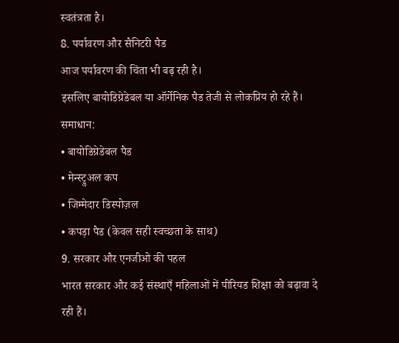स्वतंत्रता है।
8. पर्यावरण और सैनिटरी पैड
आज पर्यावरण की चिंता भी बढ़ रही है।
इसलिए बायोडिग्रेडेबल या ऑर्गेनिक पैड तेजी से लोकप्रिय हो रहे हैं।
समाधान:
• बायोडिग्रेडेबल पैड
• मेन्स्ट्रुअल कप
• जिम्मेदार डिस्पोज़ल
• कपड़ा पैड (केवल सही स्वच्छता के साथ)
9. सरकार और एनजीओ की पहल
भारत सरकार और कई संस्थाएँ महिलाओं में पीरियड शिक्षा को बढ़ावा दे रही हैं।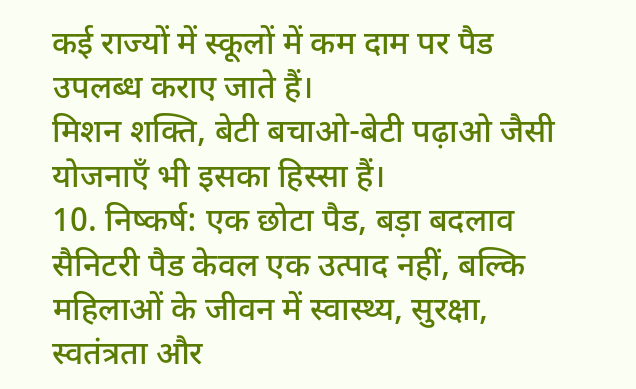कई राज्यों में स्कूलों में कम दाम पर पैड उपलब्ध कराए जाते हैं।
मिशन शक्ति, बेटी बचाओ-बेटी पढ़ाओ जैसी योजनाएँ भी इसका हिस्सा हैं।
10. निष्कर्ष: एक छोटा पैड, बड़ा बदलाव
सैनिटरी पैड केवल एक उत्पाद नहीं, बल्कि महिलाओं के जीवन में स्वास्थ्य, सुरक्षा, स्वतंत्रता और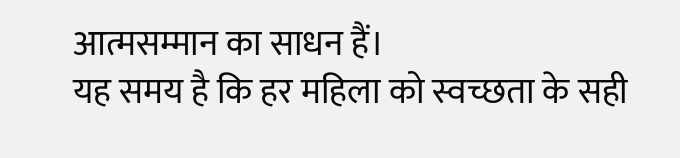आत्मसम्मान का साधन हैं।
यह समय है कि हर महिला को स्वच्छता के सही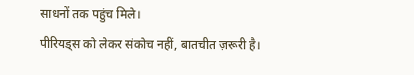साधनों तक पहुंच मिले।
पीरियड्स को लेकर संकोच नहीं, बातचीत ज़रूरी है।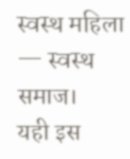स्वस्थ महिला — स्वस्थ समाज।
यही इस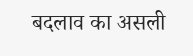बदलाव का असली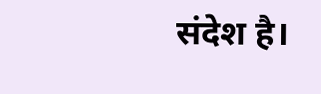संदेश है।